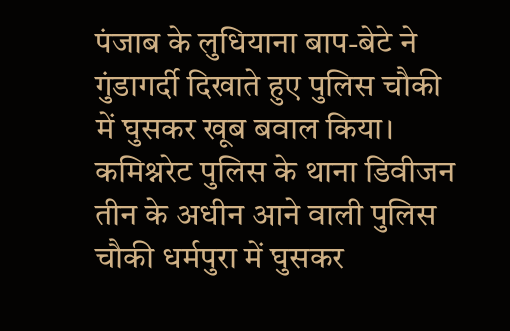पंजाब के लुधियाना बाप-बेटे ने गुंडागर्दी दिखाते हुए पुलिस चौकी में घुसकर खूब बवाल किया। कमिश्नरेट पुलिस के थाना डिवीजन तीन के अधीन आने वाली पुलिस चौकी धर्मपुरा में घुसकर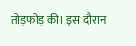तोड़फोड़ की। इस दौरान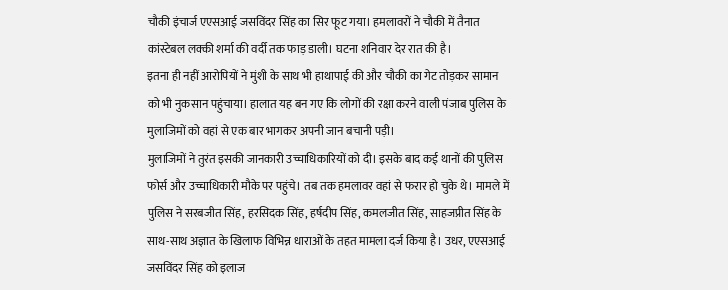चौकी इंचार्ज एएसआई जसविंदर सिंह का सिर फूट गया। हमलावरों ने चौकी में तैनात कांस्टेबल लक्की शर्मा की वर्दी तक फाड़ डाली। घटना शनिवार देर रात की है।
इतना ही नहीं आरोपियों ने मुंशी के साथ भी हाथापाई की और चौकी का गेट तोड़कर सामान को भी नुकसान पहुंचाया। हालात यह बन गए कि लोगों की रक्षा करने वाली पंजाब पुलिस के मुलाजिमों को वहां से एक बार भागकर अपनी जान बचानी पड़ी।
मुलाजिमों ने तुरंत इसकी जानकारी उच्चाधिकारियों को दी। इसके बाद कई थानों की पुलिस फोर्स और उच्चाधिकारी मौके पर पहुंचे। तब तक हमलावर वहां से फरार हो चुके थे। मामले में पुलिस ने सरबजीत सिंह, हरसिदक सिंह, हर्षदीप सिंह, कमलजीत सिंह, साहजप्रीत सिंह के साथ-साथ अज्ञात के खिलाफ विभिन्न धाराओं के तहत मामला दर्ज किया है। उधर, एएसआई जसविंदर सिंह को इलाज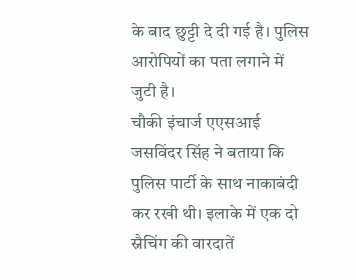के बाद छुट्टी दे दी गई है। पुलिस आरोपियों का पता लगाने में जुटी है।
चौकी इंचार्ज एएसआई जसविंदर सिंह ने बताया कि पुलिस पार्टी के साथ नाकाबंदी कर रखी थी। इलाके में एक दो स्नैचिंग की वारदातें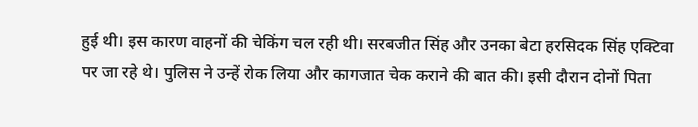हुई थी। इस कारण वाहनों की चेकिंग चल रही थी। सरबजीत सिंह और उनका बेटा हरसिदक सिंह एक्टिवा पर जा रहे थे। पुलिस ने उन्हें रोक लिया और कागजात चेक कराने की बात की। इसी दौरान दोनों पिता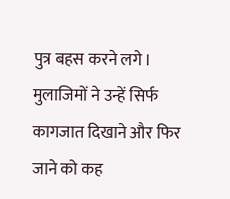पुत्र बहस करने लगे। मुलाजिमों ने उन्हें सिर्फ कागजात दिखाने और फिर जाने को कह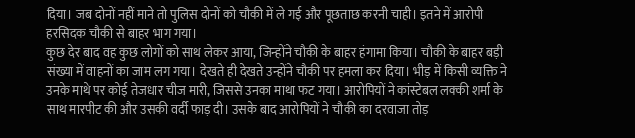दिया। जब दोनों नहीं माने तो पुलिस दोनों को चौकी में ले गई और पूछताछ करनी चाही। इतने में आरोपी हरसिदक चौकी से बाहर भाग गया।
कुछ देर बाद वह कुछ लोगों को साथ लेकर आया, जिन्होंने चौकी के बाहर हंगामा किया। चौकी के बाहर बड़ी संख्या में वाहनों का जाम लग गया। देखते ही देखते उन्होंने चौकी पर हमला कर दिया। भीड़ में किसी व्यक्ति ने उनके माथे पर कोई तेजधार चीज मारी, जिससे उनका माथा फट गया। आरोपियों ने कांस्टेबल लक्की शर्मा के साथ मारपीट की और उसकी वर्दी फाड़ दी। उसके बाद आरोपियों ने चौकी का दरवाजा तोड़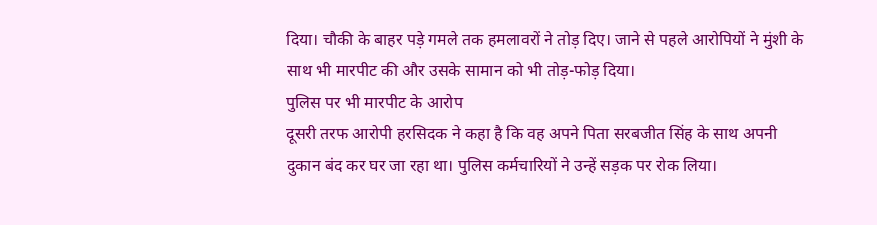दिया। चौकी के बाहर पड़े गमले तक हमलावरों ने तोड़ दिए। जाने से पहले आरोपियों ने मुंशी के साथ भी मारपीट की और उसके सामान को भी तोड़-फोड़ दिया।
पुलिस पर भी मारपीट के आरोप
दूसरी तरफ आरोपी हरसिदक ने कहा है कि वह अपने पिता सरबजीत सिंह के साथ अपनी दुकान बंद कर घर जा रहा था। पुलिस कर्मचारियों ने उन्हें सड़क पर रोक लिया।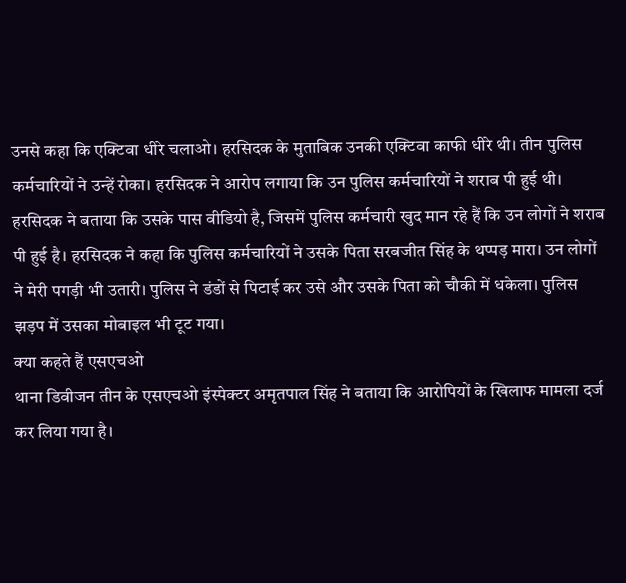उनसे कहा कि एक्टिवा धीरे चलाओ। हरसिदक के मुताबिक उनकी एक्टिवा काफी धीरे थी। तीन पुलिस कर्मचारियों ने उन्हें रोका। हरसिदक ने आरोप लगाया कि उन पुलिस कर्मचारियों ने शराब पी हुई थी। हरसिदक ने बताया कि उसके पास वीडियो है, जिसमें पुलिस कर्मचारी खुद मान रहे हैं कि उन लोगों ने शराब पी हुई है। हरसिदक ने कहा कि पुलिस कर्मचारियों ने उसके पिता सरबजीत सिंह के थप्पड़ मारा। उन लोगों ने मेरी पगड़ी भी उतारी। पुलिस ने डंडों से पिटाई कर उसे और उसके पिता को चौकी में धकेला। पुलिस झड़प में उसका मोबाइल भी टूट गया।
क्या कहते हैं एसएचओ
थाना डिवीजन तीन के एसएचओ इंस्पेक्टर अमृतपाल सिंह ने बताया कि आरोपियों के खिलाफ मामला दर्ज कर लिया गया है।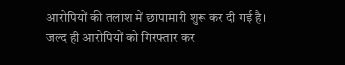आरोपियों की तलाश में छापामारी शुरू कर दी गई है। जल्द ही आरोपियों को गिरफ्तार कर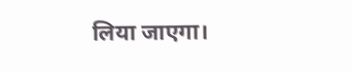लिया जाएगा।